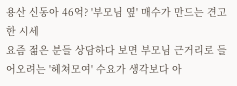용산 신동아 46억? '부모님 옆' 매수가 만드는 견고한 시세
요즘 젊은 분들 상담하다 보면 부모님 근거리로 들어오려는 '헤쳐모여' 수요가 생각보다 아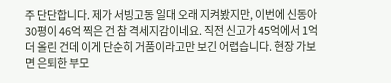주 단단합니다. 제가 서빙고동 일대 오래 지켜봤지만, 이번에 신동아 30평이 46억 찍은 건 참 격세지감이네요. 직전 신고가 45억에서 1억 더 올린 건데 이게 단순히 거품이라고만 보긴 어렵습니다. 현장 가보면 은퇴한 부모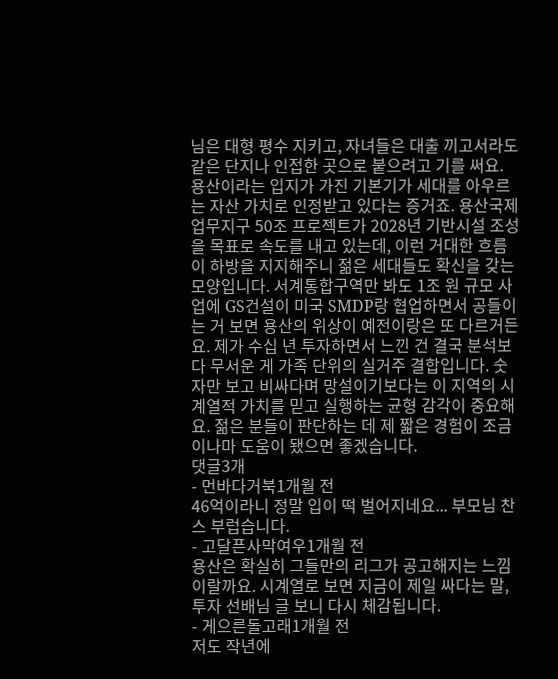님은 대형 평수 지키고, 자녀들은 대출 끼고서라도 같은 단지나 인접한 곳으로 붙으려고 기를 써요. 용산이라는 입지가 가진 기본기가 세대를 아우르는 자산 가치로 인정받고 있다는 증거죠. 용산국제업무지구 50조 프로젝트가 2028년 기반시설 조성을 목표로 속도를 내고 있는데, 이런 거대한 흐름이 하방을 지지해주니 젊은 세대들도 확신을 갖는 모양입니다. 서계통합구역만 봐도 1조 원 규모 사업에 GS건설이 미국 SMDP랑 협업하면서 공들이는 거 보면 용산의 위상이 예전이랑은 또 다르거든요. 제가 수십 년 투자하면서 느낀 건 결국 분석보다 무서운 게 가족 단위의 실거주 결합입니다. 숫자만 보고 비싸다며 망설이기보다는 이 지역의 시계열적 가치를 믿고 실행하는 균형 감각이 중요해요. 젊은 분들이 판단하는 데 제 짧은 경험이 조금이나마 도움이 됐으면 좋겠습니다.
댓글3개
- 먼바다거북1개월 전
46억이라니 정말 입이 떡 벌어지네요... 부모님 찬스 부럽습니다.
- 고달픈사막여우1개월 전
용산은 확실히 그들만의 리그가 공고해지는 느낌이랄까요. 시계열로 보면 지금이 제일 싸다는 말, 투자 선배님 글 보니 다시 체감됩니다.
- 게으른돌고래1개월 전
저도 작년에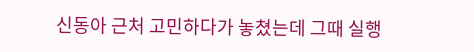신동아 근처 고민하다가 놓쳤는데 그때 실행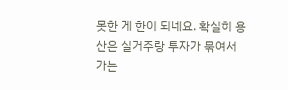못한 게 한이 되네요. 확실히 용산은 실거주랑 투자가 묶여서 가는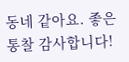동네 같아요. 좋은 통찰 감사합니다!